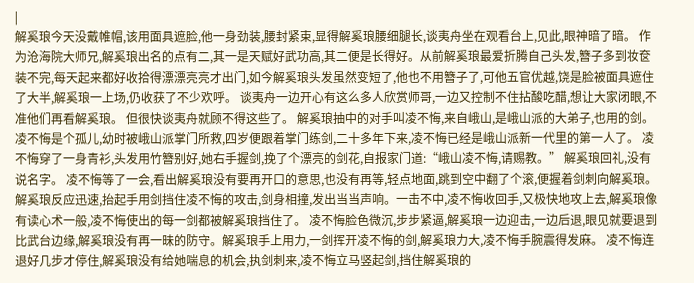|
解奚琅今天没戴帷帽,该用面具遮脸,他一身劲装,腰封紧束,显得解奚琅腰细腿长,谈夷舟坐在观看台上,见此,眼神暗了暗。 作为沧海院大师兄,解奚琅出名的点有二,其一是天赋好武功高,其二便是长得好。从前解奚琅最爱折腾自己头发,簪子多到妆奁装不完,每天起来都好收拾得漂漂亮亮才出门,如今解奚琅头发虽然变短了,他也不用簪子了,可他五官优越,饶是脸被面具遮住了大半,解奚琅一上场,仍收获了不少欢呼。 谈夷舟一边开心有这么多人欣赏师哥,一边又控制不住拈酸吃醋,想让大家闭眼,不准他们再看解奚琅。 但很快谈夷舟就顾不得这些了。 解奚琅抽中的对手叫凌不悔,来自峨山,是峨山派的大弟子,也用的剑。凌不悔是个孤儿,幼时被峨山派掌门所救,四岁便跟着掌门练剑,二十多年下来,凌不悔已经是峨山派新一代里的第一人了。 凌不悔穿了一身青衫,头发用竹簪别好,她右手握剑,挽了个漂亮的剑花,自报家门道:“峨山凌不悔,请赐教。” 解奚琅回礼,没有说名字。 凌不悔等了一会,看出解奚琅没有要再开口的意思,也没有再等,轻点地面,跳到空中翻了个滚,便握着剑刺向解奚琅。 解奚琅反应迅速,抬起手用剑挡住凌不悔的攻击,剑身相撞,发出当当声响。一击不中,凌不悔收回手,又极快地攻上去,解奚琅像有读心术一般,凌不悔使出的每一剑都被解奚琅挡住了。 凌不悔脸色微沉,步步紧逼,解奚琅一边迎击,一边后退,眼见就要退到比武台边缘,解奚琅没有再一昧的防守。解奚琅手上用力,一剑挥开凌不悔的剑,解奚琅力大,凌不悔手腕震得发麻。 凌不悔连退好几步才停住,解奚琅没有给她喘息的机会,执剑刺来,凌不悔立马竖起剑,挡住解奚琅的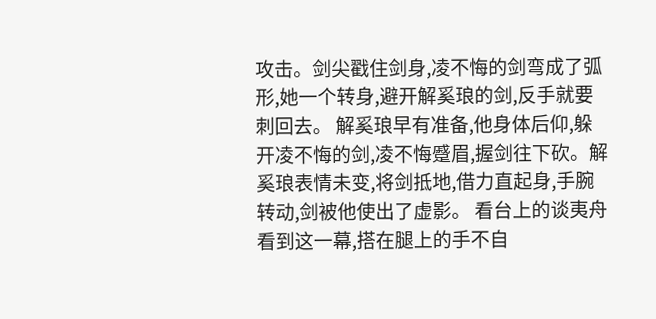攻击。剑尖戳住剑身,凌不悔的剑弯成了弧形,她一个转身,避开解奚琅的剑,反手就要刺回去。 解奚琅早有准备,他身体后仰,躲开凌不悔的剑,凌不悔蹙眉,握剑往下砍。解奚琅表情未变,将剑抵地,借力直起身,手腕转动,剑被他使出了虚影。 看台上的谈夷舟看到这一幕,搭在腿上的手不自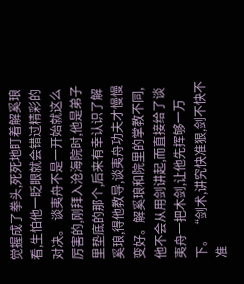觉握成了拳头,死死地盯着解奚琅看,生怕他一眨眼就会错过精彩的对决。 谈夷舟不是一开始就这么厉害的,刚拜入沧海院时,他是弟子里垫底的那个,后来有幸认识了解奚琅,得他教导,谈夷舟功夫才慢慢变好。解奚琅和院里的掌教不同,他不会从用剑讲起,而直接给了谈夷舟一把木剑,让他先挥够一万下。 “剑术,讲究快准狠,剑不快不准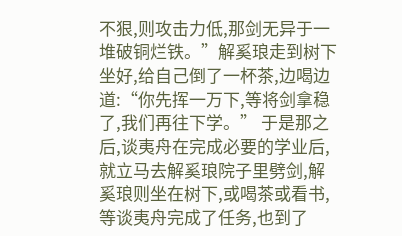不狠,则攻击力低,那剑无异于一堆破铜烂铁。”解奚琅走到树下坐好,给自己倒了一杯茶,边喝边道:“你先挥一万下,等将剑拿稳了,我们再往下学。” 于是那之后,谈夷舟在完成必要的学业后,就立马去解奚琅院子里劈剑,解奚琅则坐在树下,或喝茶或看书,等谈夷舟完成了任务,也到了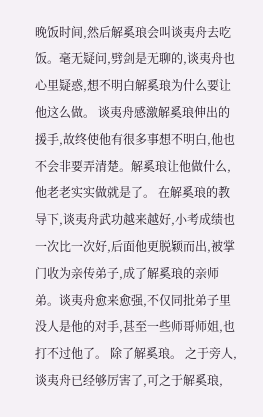晚饭时间,然后解奚琅会叫谈夷舟去吃饭。毫无疑问,劈剑是无聊的,谈夷舟也心里疑惑,想不明白解奚琅为什么要让他这么做。 谈夷舟感激解奚琅伸出的援手,故终使他有很多事想不明白,他也不会非要弄清楚。解奚琅让他做什么,他老老实实做就是了。 在解奚琅的教导下,谈夷舟武功越来越好,小考成绩也一次比一次好,后面他更脱颖而出,被掌门收为亲传弟子,成了解奚琅的亲师弟。谈夷舟愈来愈强,不仅同批弟子里没人是他的对手,甚至一些师哥师姐,也打不过他了。 除了解奚琅。 之于旁人,谈夷舟已经够厉害了,可之于解奚琅,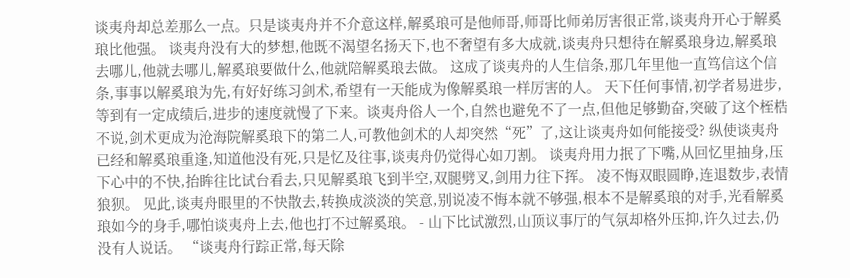谈夷舟却总差那么一点。只是谈夷舟并不介意这样,解奚琅可是他师哥,师哥比师弟厉害很正常,谈夷舟开心于解奚琅比他强。 谈夷舟没有大的梦想,他既不渴望名扬天下,也不奢望有多大成就,谈夷舟只想待在解奚琅身边,解奚琅去哪儿,他就去哪儿,解奚琅要做什么,他就陪解奚琅去做。 这成了谈夷舟的人生信条,那几年里他一直笃信这个信条,事事以解奚琅为先,有好好练习剑术,希望有一天能成为像解奚琅一样厉害的人。 天下任何事情,初学者易进步,等到有一定成绩后,进步的速度就慢了下来。谈夷舟俗人一个,自然也避免不了一点,但他足够勤奋,突破了这个桎梏不说,剑术更成为沧海院解奚琅下的第二人,可教他剑术的人却突然“死”了,这让谈夷舟如何能接受? 纵使谈夷舟已经和解奚琅重逢,知道他没有死,只是忆及往事,谈夷舟仍觉得心如刀割。 谈夷舟用力抿了下嘴,从回忆里抽身,压下心中的不快,抬眸往比试台看去,只见解奚琅飞到半空,双腿劈叉,剑用力往下挥。 凌不悔双眼圆睁,连退数步,表情狼狈。 见此,谈夷舟眼里的不快散去,转换成淡淡的笑意,别说凌不悔本就不够强,根本不是解奚琅的对手,光看解奚琅如今的身手,哪怕谈夷舟上去,他也打不过解奚琅。 - 山下比试激烈,山顶议事厅的气氛却格外压抑,许久过去,仍没有人说话。 “谈夷舟行踪正常,每天除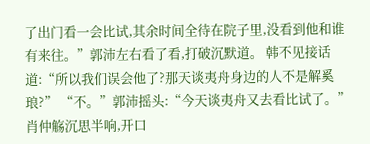了出门看一会比试,其余时间全待在院子里,没看到他和谁有来往。”郭沛左右看了看,打破沉默道。 韩不见接话道:“所以我们误会他了?那天谈夷舟身边的人不是解奚琅?” “不。”郭沛摇头:“今天谈夷舟又去看比试了。” 肖仲觞沉思半响,开口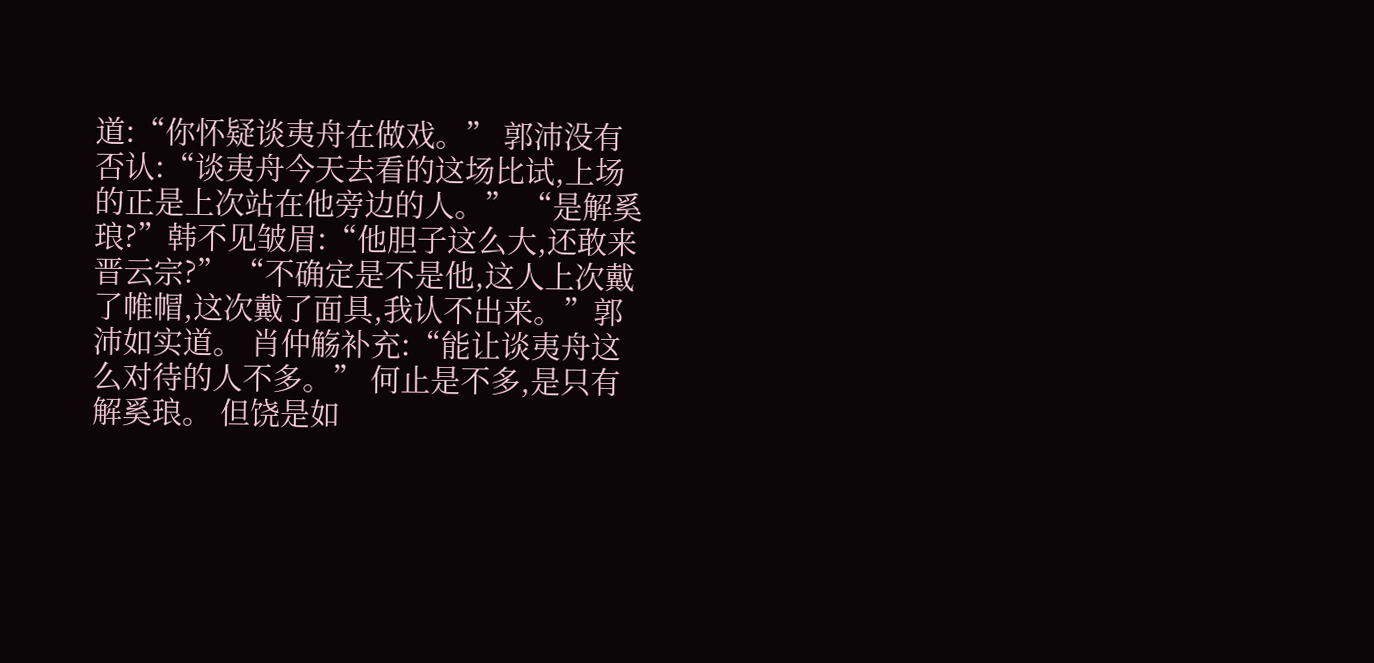道:“你怀疑谈夷舟在做戏。” 郭沛没有否认:“谈夷舟今天去看的这场比试,上场的正是上次站在他旁边的人。” “是解奚琅?”韩不见皱眉:“他胆子这么大,还敢来晋云宗?” “不确定是不是他,这人上次戴了帷帽,这次戴了面具,我认不出来。”郭沛如实道。 肖仲觞补充:“能让谈夷舟这么对待的人不多。” 何止是不多,是只有解奚琅。 但饶是如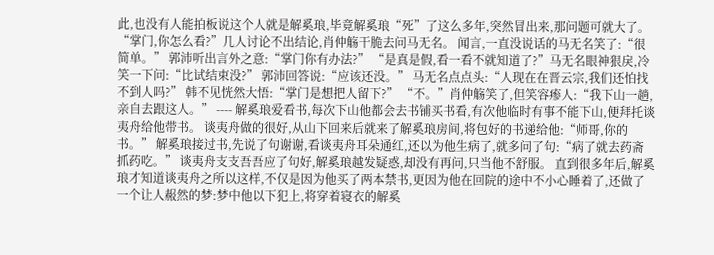此,也没有人能拍板说这个人就是解奚琅,毕竟解奚琅“死”了这么多年,突然冒出来,那问题可就大了。 “掌门,你怎么看?”几人讨论不出结论,肖仲觞干脆去问马无名。 闻言,一直没说话的马无名笑了:“很简单。” 郭沛听出言外之意:“掌门你有办法?” “是真是假,看一看不就知道了?”马无名眼神狠戾,冷笑一下问:“比试结束没?” 郭沛回答说:“应该还没。” 马无名点点头:“人现在在晋云宗,我们还怕找不到人吗?” 韩不见恍然大悟:“掌门是想把人留下?” “不。”肖仲觞笑了,但笑容瘆人:“我下山一趟,亲自去跟这人。” ---- 解奚琅爱看书,每次下山他都会去书铺买书看,有次他临时有事不能下山,便拜托谈夷舟给他带书。 谈夷舟做的很好,从山下回来后就来了解奚琅房间,将包好的书递给他:“师哥,你的书。” 解奚琅接过书,先说了句谢谢,看谈夷舟耳朵通红,还以为他生病了,就多问了句:“病了就去药斋抓药吃。” 谈夷舟支支吾吾应了句好,解奚琅越发疑惑,却没有再问,只当他不舒服。 直到很多年后,解奚琅才知道谈夷舟之所以这样,不仅是因为他买了两本禁书,更因为他在回院的途中不小心睡着了,还做了一个让人赧然的梦:梦中他以下犯上,将穿着寝衣的解奚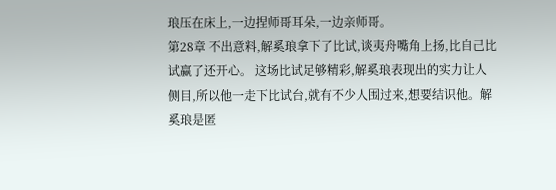琅压在床上,一边捏师哥耳朵,一边亲师哥。
第28章 不出意料,解奚琅拿下了比试,谈夷舟嘴角上扬,比自己比试赢了还开心。 这场比试足够精彩,解奚琅表现出的实力让人侧目,所以他一走下比试台,就有不少人围过来,想要结识他。解奚琅是匿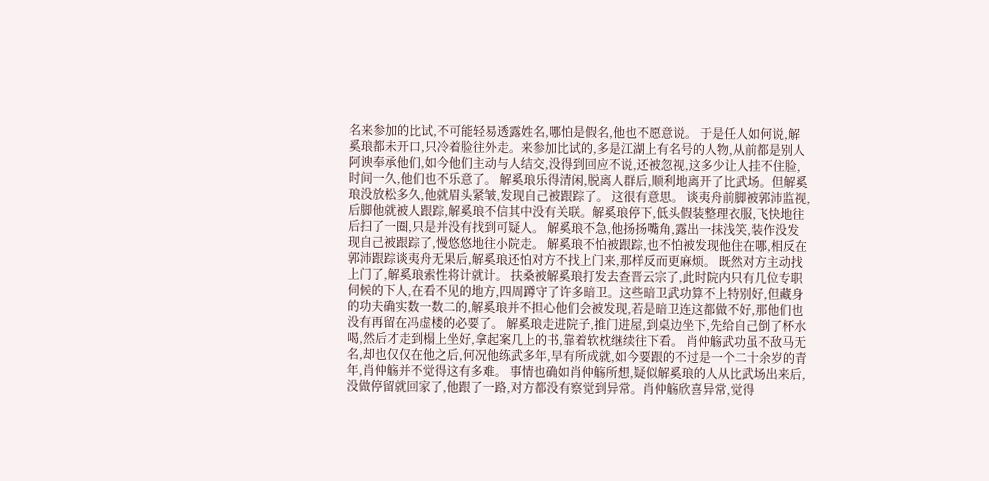名来参加的比试,不可能轻易透露姓名,哪怕是假名,他也不愿意说。 于是任人如何说,解奚琅都未开口,只冷着脸往外走。来参加比试的,多是江湖上有名号的人物,从前都是别人阿谀奉承他们,如今他们主动与人结交,没得到回应不说,还被忽视,这多少让人挂不住脸,时间一久,他们也不乐意了。 解奚琅乐得清闲,脱离人群后,顺利地离开了比武场。但解奚琅没放松多久,他就眉头紧皱,发现自己被跟踪了。 这很有意思。 谈夷舟前脚被郭沛监视,后脚他就被人跟踪,解奚琅不信其中没有关联。解奚琅停下,低头假装整理衣服,飞快地往后扫了一圈,只是并没有找到可疑人。 解奚琅不急,他扬扬嘴角,露出一抹浅笑,装作没发现自己被跟踪了,慢悠悠地往小院走。 解奚琅不怕被跟踪,也不怕被发现他住在哪,相反在郭沛跟踪谈夷舟无果后,解奚琅还怕对方不找上门来,那样反而更麻烦。 既然对方主动找上门了,解奚琅索性将计就计。 扶桑被解奚琅打发去查晋云宗了,此时院内只有几位专职伺候的下人,在看不见的地方,四周蹲守了许多暗卫。这些暗卫武功算不上特别好,但藏身的功夫确实数一数二的,解奚琅并不担心他们会被发现,若是暗卫连这都做不好,那他们也没有再留在冯虚楼的必要了。 解奚琅走进院子,推门进屋,到桌边坐下,先给自己倒了杯水喝,然后才走到榻上坐好,拿起案几上的书,靠着软枕继续往下看。 肖仲觞武功虽不敌马无名,却也仅仅在他之后,何况他练武多年,早有所成就,如今要跟的不过是一个二十余岁的青年,肖仲觞并不觉得这有多难。 事情也确如肖仲觞所想,疑似解奚琅的人从比武场出来后,没做停留就回家了,他跟了一路,对方都没有察觉到异常。肖仲觞欣喜异常,觉得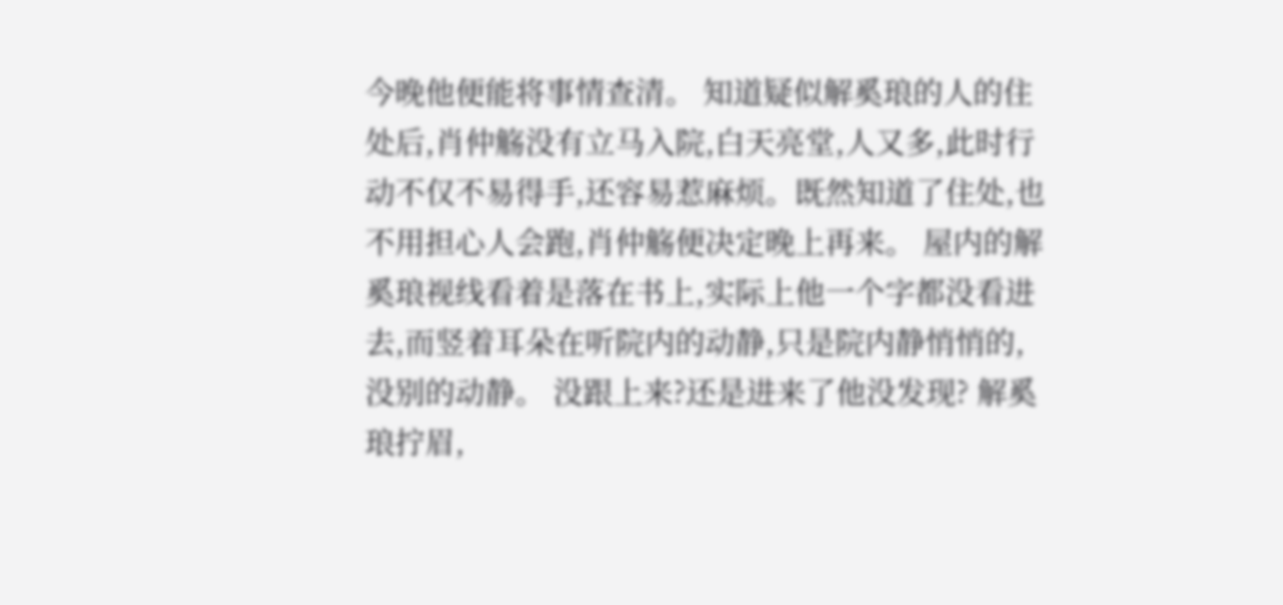今晚他便能将事情查清。 知道疑似解奚琅的人的住处后,肖仲觞没有立马入院,白天亮堂,人又多,此时行动不仅不易得手,还容易惹麻烦。既然知道了住处,也不用担心人会跑,肖仲觞便决定晚上再来。 屋内的解奚琅视线看着是落在书上,实际上他一个字都没看进去,而竖着耳朵在听院内的动静,只是院内静悄悄的,没别的动静。 没跟上来?还是进来了他没发现? 解奚琅拧眉,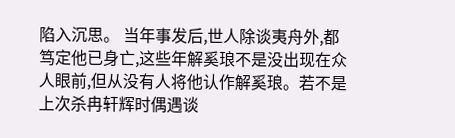陷入沉思。 当年事发后,世人除谈夷舟外,都笃定他已身亡,这些年解奚琅不是没出现在众人眼前,但从没有人将他认作解奚琅。若不是上次杀冉轩辉时偶遇谈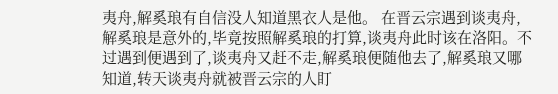夷舟,解奚琅有自信没人知道黑衣人是他。 在晋云宗遇到谈夷舟,解奚琅是意外的,毕竟按照解奚琅的打算,谈夷舟此时该在洛阳。不过遇到便遇到了,谈夷舟又赶不走,解奚琅便随他去了,解奚琅又哪知道,转天谈夷舟就被晋云宗的人盯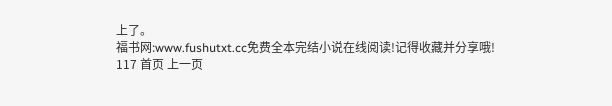上了。
福书网:www.fushutxt.cc免费全本完结小说在线阅读!记得收藏并分享哦!
117 首页 上一页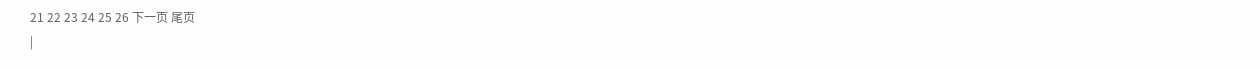21 22 23 24 25 26 下一页 尾页
|